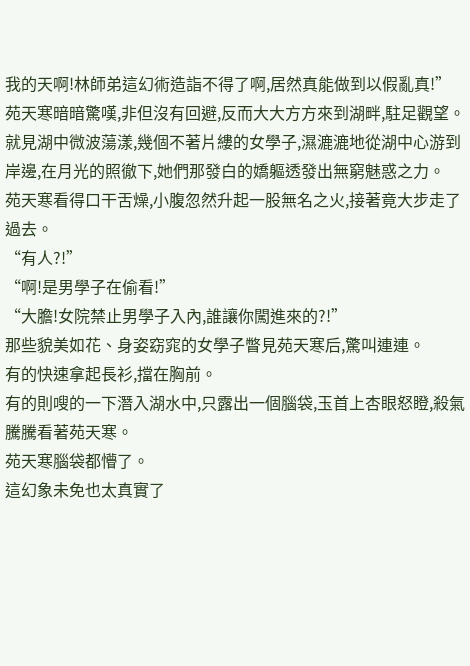我的天啊!林師弟這幻術造詣不得了啊,居然真能做到以假亂真!”
苑天寒暗暗驚嘆,非但沒有回避,反而大大方方來到湖畔,駐足觀望。
就見湖中微波蕩漾,幾個不著片縷的女學子,濕漉漉地從湖中心游到岸邊,在月光的照徹下,她們那發白的嬌軀透發出無窮魅惑之力。
苑天寒看得口干舌燥,小腹忽然升起一股無名之火,接著竟大步走了過去。
“有人?!”
“啊!是男學子在偷看!”
“大膽!女院禁止男學子入內,誰讓你闖進來的?!”
那些貌美如花、身姿窈窕的女學子瞥見苑天寒后,驚叫連連。
有的快速拿起長衫,擋在胸前。
有的則嗖的一下潛入湖水中,只露出一個腦袋,玉首上杏眼怒瞪,殺氣騰騰看著苑天寒。
苑天寒腦袋都懵了。
這幻象未免也太真實了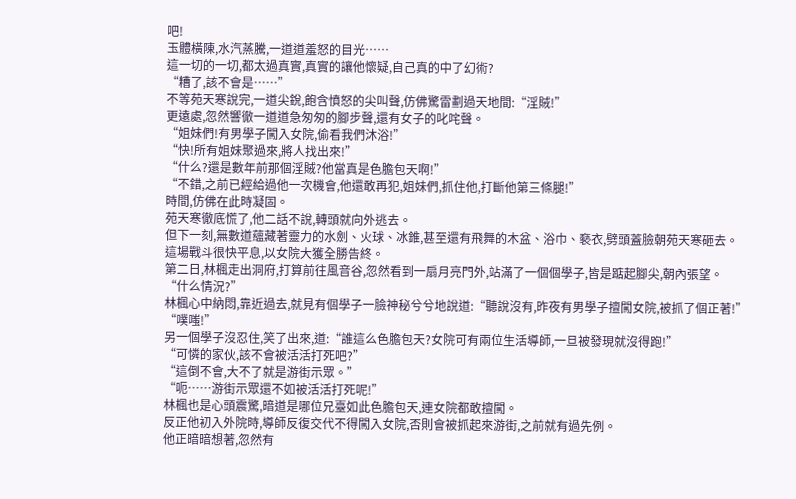吧!
玉體橫陳,水汽蒸騰,一道道羞怒的目光……
這一切的一切,都太過真實,真實的讓他懷疑,自己真的中了幻術?
“糟了,該不會是……”
不等苑天寒說完,一道尖銳,飽含憤怒的尖叫聲,仿佛驚雷劃過天地間:“淫賊!”
更遠處,忽然響徹一道道急匆匆的腳步聲,還有女子的叱咤聲。
“姐妹們!有男學子闖入女院,偷看我們沐浴!”
“快!所有姐妹聚過來,將人找出來!”
“什么?還是數年前那個淫賊?他當真是色膽包天啊!”
“不錯,之前已經給過他一次機會,他還敢再犯,姐妹們,抓住他,打斷他第三條腿!”
時間,仿佛在此時凝固。
苑天寒徹底慌了,他二話不說,轉頭就向外逃去。
但下一刻,無數道蘊藏著靈力的水劍、火球、冰錐,甚至還有飛舞的木盆、浴巾、褻衣,劈頭蓋臉朝苑天寒砸去。
這場戰斗很快平息,以女院大獲全勝告終。
第二日,林楓走出洞府,打算前往風音谷,忽然看到一扇月亮門外,站滿了一個個學子,皆是踮起腳尖,朝內張望。
“什么情況?”
林楓心中納悶,靠近過去,就見有個學子一臉神秘兮兮地說道:“聽說沒有,昨夜有男學子擅闖女院,被抓了個正著!”
“噗嗤!”
另一個學子沒忍住,笑了出來,道:“誰這么色膽包天?女院可有兩位生活導師,一旦被發現就沒得跑!”
“可憐的家伙,該不會被活活打死吧?”
“這倒不會,大不了就是游街示眾。”
“呃……游街示眾還不如被活活打死呢!”
林楓也是心頭震驚,暗道是哪位兄臺如此色膽包天,連女院都敢擅闖。
反正他初入外院時,導師反復交代不得闖入女院,否則會被抓起來游街,之前就有過先例。
他正暗暗想著,忽然有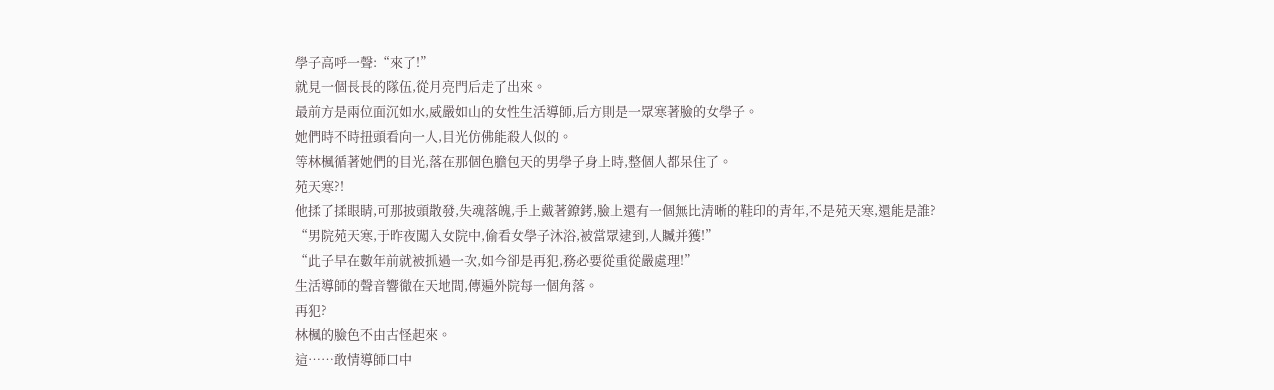學子高呼一聲:“來了!”
就見一個長長的隊伍,從月亮門后走了出來。
最前方是兩位面沉如水,威嚴如山的女性生活導師,后方則是一眾寒著臉的女學子。
她們時不時扭頭看向一人,目光仿佛能殺人似的。
等林楓循著她們的目光,落在那個色膽包天的男學子身上時,整個人都呆住了。
苑天寒?!
他揉了揉眼睛,可那披頭散發,失魂落魄,手上戴著鐐銬,臉上還有一個無比清晰的鞋印的青年,不是苑天寒,還能是誰?
“男院苑天寒,于昨夜闖入女院中,偷看女學子沐浴,被當眾逮到,人贓并獲!”
“此子早在數年前就被抓過一次,如今卻是再犯,務必要從重從嚴處理!”
生活導師的聲音響徹在天地間,傳遍外院每一個角落。
再犯?
林楓的臉色不由古怪起來。
這……敢情導師口中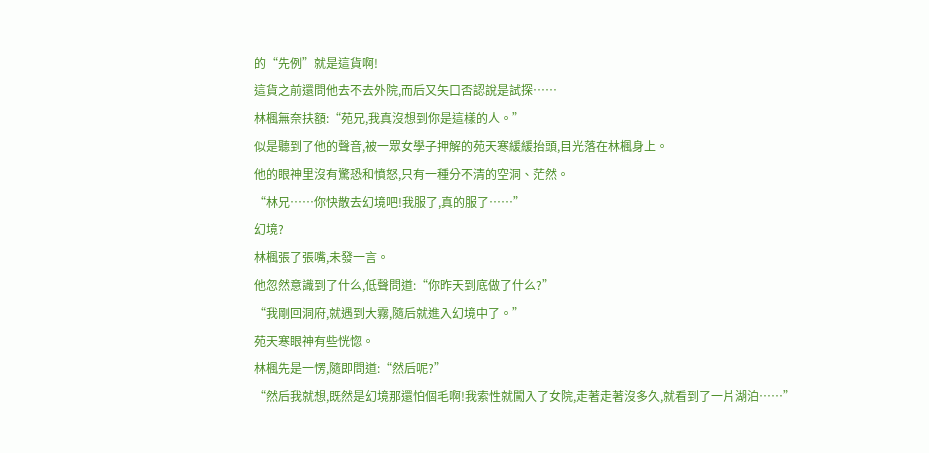的“先例”就是這貨啊!
這貨之前還問他去不去外院,而后又矢口否認說是試探……
林楓無奈扶額:“苑兄,我真沒想到你是這樣的人。”
似是聽到了他的聲音,被一眾女學子押解的苑天寒緩緩抬頭,目光落在林楓身上。
他的眼神里沒有驚恐和憤怒,只有一種分不清的空洞、茫然。
“林兄……你快散去幻境吧!我服了,真的服了……”
幻境?
林楓張了張嘴,未發一言。
他忽然意識到了什么,低聲問道:“你昨天到底做了什么?”
“我剛回洞府,就遇到大霧,隨后就進入幻境中了。”
苑天寒眼神有些恍惚。
林楓先是一愣,隨即問道:“然后呢?”
“然后我就想,既然是幻境那還怕個毛啊!我索性就闖入了女院,走著走著沒多久,就看到了一片湖泊……”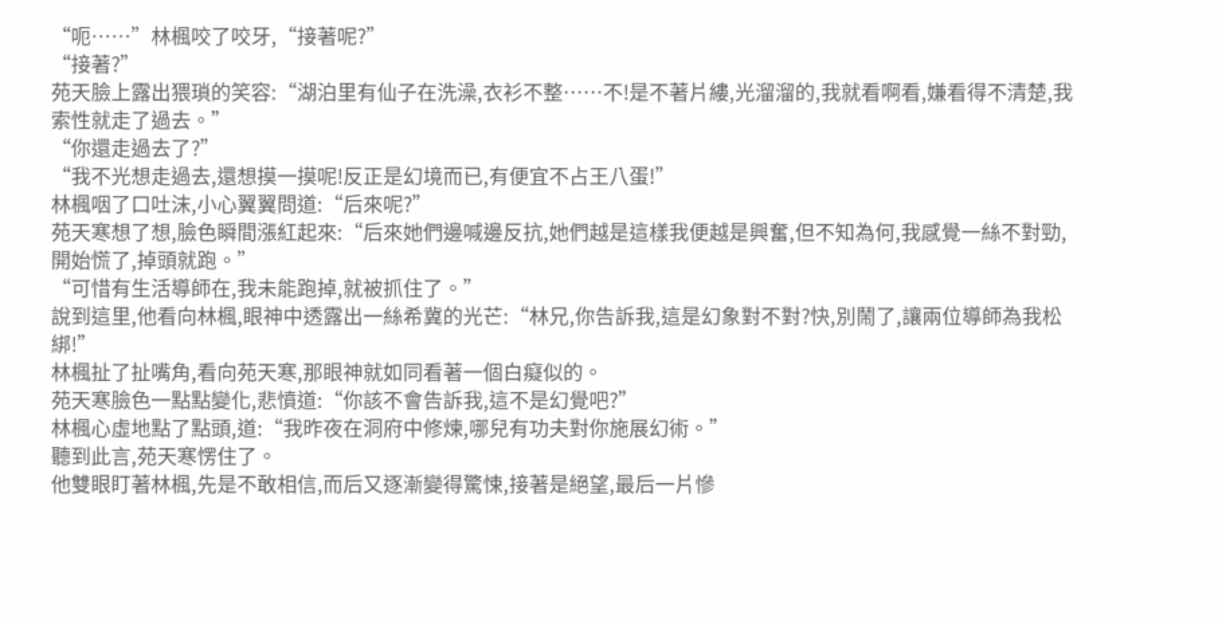“呃……”林楓咬了咬牙,“接著呢?”
“接著?”
苑天臉上露出猥瑣的笑容:“湖泊里有仙子在洗澡,衣衫不整……不!是不著片縷,光溜溜的,我就看啊看,嫌看得不清楚,我索性就走了過去。”
“你還走過去了?”
“我不光想走過去,還想摸一摸呢!反正是幻境而已,有便宜不占王八蛋!”
林楓咽了口吐沫,小心翼翼問道:“后來呢?”
苑天寒想了想,臉色瞬間漲紅起來:“后來她們邊喊邊反抗,她們越是這樣我便越是興奮,但不知為何,我感覺一絲不對勁,開始慌了,掉頭就跑。”
“可惜有生活導師在,我未能跑掉,就被抓住了。”
說到這里,他看向林楓,眼神中透露出一絲希冀的光芒:“林兄,你告訴我,這是幻象對不對?快,別鬧了,讓兩位導師為我松綁!”
林楓扯了扯嘴角,看向苑天寒,那眼神就如同看著一個白癡似的。
苑天寒臉色一點點變化,悲憤道:“你該不會告訴我,這不是幻覺吧?”
林楓心虛地點了點頭,道:“我昨夜在洞府中修煉,哪兒有功夫對你施展幻術。”
聽到此言,苑天寒愣住了。
他雙眼盯著林楓,先是不敢相信,而后又逐漸變得驚悚,接著是絕望,最后一片慘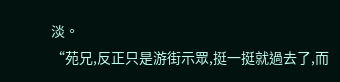淡。
“苑兄,反正只是游街示眾,挺一挺就過去了,而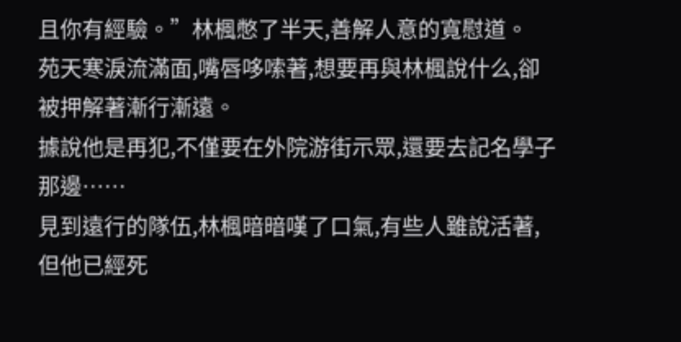且你有經驗。”林楓憋了半天,善解人意的寬慰道。
苑天寒淚流滿面,嘴唇哆嗦著,想要再與林楓說什么,卻被押解著漸行漸遠。
據說他是再犯,不僅要在外院游街示眾,還要去記名學子那邊……
見到遠行的隊伍,林楓暗暗嘆了口氣,有些人雖說活著,但他已經死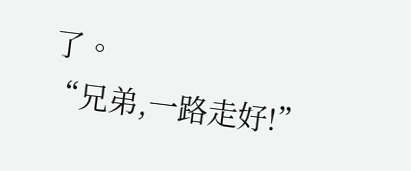了。
“兄弟,一路走好!”